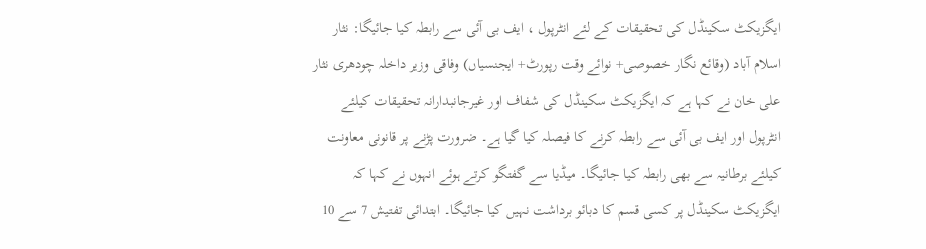ایگزیکٹ سکینڈل کی تحقیقات کے لئے انٹرپول ، ایف بی آئی سے رابطہ کیا جائیگا: نثار
اسلام آباد (وقائع نگار خصوصی+ نوائے وقت رپورٹ+ ایجنسیاں) وفاقی وزیر داخلہ چودھری نثار علی خان نے کہا ہے کہ ایگزیکٹ سکینڈل کی شفاف اور غیرجانبدارانہ تحقیقات کیلئے انٹرپول اور ایف بی آئی سے رابطہ کرنے کا فیصلہ کیا گیا ہے۔ ضرورت پڑنے پر قانونی معاونت کیلئے برطانیہ سے بھی رابطہ کیا جائیگا۔ میڈیا سے گفتگو کرتے ہوئے انہوں نے کہا کہ ایگزیکٹ سکینڈل پر کسی قسم کا دبائو برداشت نہیں کیا جائیگا۔ ابتدائی تفتیش 7 سے 10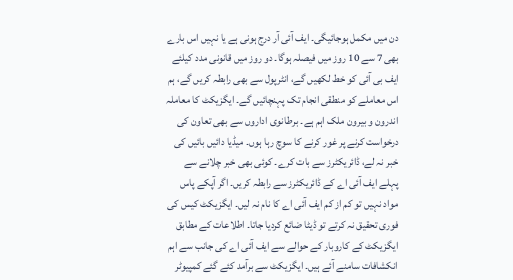دن میں مکمل ہوجائیگی۔ ایف آئی آر درج ہونی ہے یا نہیں اس بارے بھی 7 سے 10 روز میں فیصلہ ہوگا۔ دو روز میں قانونی مدد کیلئے ایف بی آئی کو خط لکھیں گے، انٹرپول سے بھی رابطہ کریں گے، ہم اس معاملے کو منطقی انجام تک پہنچائیں گے۔ ایگزیکٹ کا معاملہ اندرون و بیرون ملک اہم ہے۔ برطانوی اداروں سے بھی تعاون کی درخواست کرنے پر غور کرنے کا سوچ رہا ہوں۔ میڈیا دائیں بائیں کی خبر نہ لے، ڈائریکٹرز سے بات کرے۔ کوئی بھی خبر چلانے سے پہلے ایف آئی اے کے ڈائریکٹرز سے رابطہ کریں۔ اگر آپکے پاس مواد نہیں تو کم از کم ایف آئی اے کا نام نہ لیں۔ ایگزیکٹ کیس کی فوری تحقیق نہ کرتے تو ڈیٹا ضائع کردیا جاتا۔ اطلاعات کے مطابق ایگزیکٹ کے کاروبار کے حوالے سے ایف آئی اے کی جانب سے اہم انکشافات سامنے آئے ہیں۔ ایگزیکٹ سے برآمد کئے گئے کمپیوٹر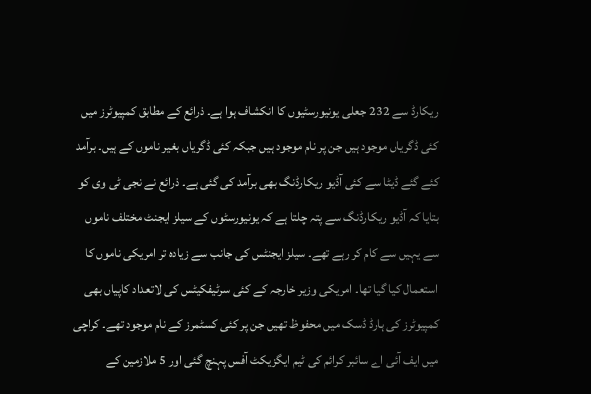ریکارڈ سے 232 جعلی یونیورسٹیوں کا انکشاف ہوا ہے۔ ذرائع کے مطابق کمپیوٹرز میں کئی ڈگریاں موجود ہیں جن پر نام موجود ہیں جبکہ کئی ڈگریاں بغیر ناموں کے ہیں۔ برآمد کئے گئے ڈیٹا سے کئی آڈیو ریکارڈنگ بھی برآمد کی گئی ہے۔ ذرائع نے نجی ٹی وی کو بتایا کہ آڈیو ریکارڈنگ سے پتہ چلتا ہے کہ یونیورسٹوں کے سیلز ایجنٹ مختلف ناموں سے یہیں سے کام کر رہے تھے۔ سیلز ایجنٹس کی جانب سے زیادہ تر امریکی ناموں کا استعمال کیا گیا تھا۔ امریکی وزیر خارجہ کے کئی سرٹیفکیٹس کی لاتعداد کاپیاں بھی کمپیوٹرز کی ہارڈ ڈسک میں محفوظ تھیں جن پر کئی کسٹمرز کے نام موجود تھے۔ کراچی میں ایف آئی اے سائبر کرائم کی ٹیم ایگزیکٹ آفس پہنچ گئی اور 5 ملازمین کے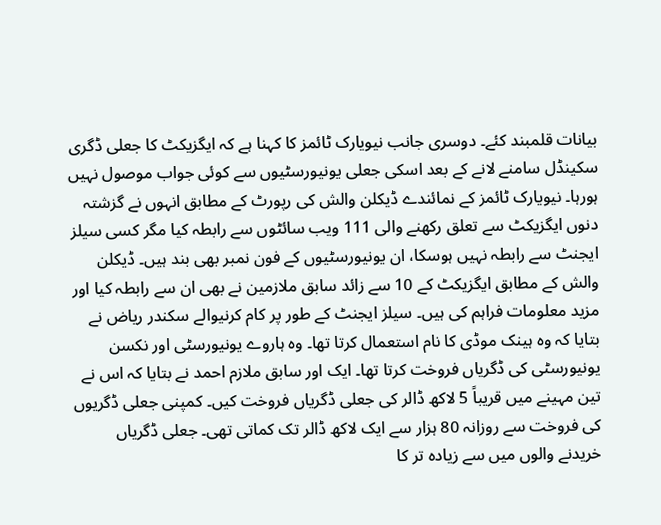بیانات قلمبند کئے۔ دوسری جانب نیویارک ٹائمز کا کہنا ہے کہ ایگزیکٹ کا جعلی ڈگری سکینڈل سامنے لانے کے بعد اسکی جعلی یونیورسٹیوں سے کوئی جواب موصول نہیں ہورہا۔ نیویارک ٹائمز کے نمائندے ڈیکلن والش کی رپورٹ کے مطابق انہوں نے گزشتہ دنوں ایگزیکٹ سے تعلق رکھنے والی 111 ویب سائٹوں سے رابطہ کیا مگر کسی سیلز ایجنٹ سے رابطہ نہیں ہوسکا، ان یونیورسٹیوں کے فون نمبر بھی بند ہیں۔ ڈیکلن والش کے مطابق ایگزیکٹ کے 10 سے زائد سابق ملازمین نے بھی ان سے رابطہ کیا اور مزید معلومات فراہم کی ہیں۔ سیلز ایجنٹ کے طور پر کام کرنیوالے سکندر ریاض نے بتایا کہ وہ ہینک موڈی کا نام استعمال کرتا تھا۔ وہ ہاروے یونیورسٹی اور نکسن یونیورسٹی کی ڈگریاں فروخت کرتا تھا۔ ایک اور سابق ملازم احمد نے بتایا کہ اس نے تین مہینے میں قریباً 5 لاکھ ڈالر کی جعلی ڈگریاں فروخت کیں۔ کمپنی جعلی ڈگریوں کی فروخت سے روزانہ 80 ہزار سے ایک لاکھ ڈالر تک کماتی تھی۔ جعلی ڈگریاں خریدنے والوں میں سے زیادہ تر کا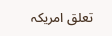تعلق امریکہ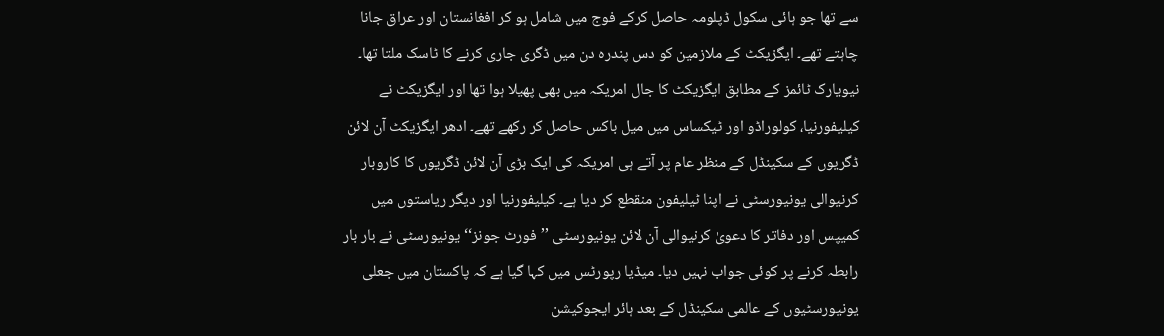سے تھا جو ہائی سکول ڈپلومہ حاصل کرکے فوج میں شامل ہو کر افغانستان اور عراق جانا چاہتے تھے۔ ایگزیکٹ کے ملازمین کو دس پندرہ دن میں ڈگری جاری کرنے کا ٹاسک ملتا تھا۔ نیویارک ٹائمز کے مطابق ایگزیکٹ کا جال امریکہ میں بھی پھیلا ہوا تھا اور ایگزیکٹ نے کیلیفورنیا، کولوراڈو اور ٹیکساس میں میل باکس حاصل کر رکھے تھے۔ ادھر ایگزیکٹ آن لائن ڈگریوں کے سکینڈل کے منظر عام پر آتے ہی امریکہ کی ایک بڑی آن لائن ڈگریوں کا کاروبار کرنیوالی یونیورسٹی نے اپنا ٹیلیفون منقطع کر دیا ہے۔ کیلیفورنیا اور دیگر ریاستوں میں کمیپس اور دفاتر کا دعویٰ کرنیوالی آن لائن یونیورسٹی ’’فورٹ جونز‘‘ یونیورسٹی نے بار بار رابطہ کرنے پر کوئی جواب نہیں دیا۔ میڈیا رپورٹس میں کہا گیا ہے کہ پاکستان میں جعلی یونیورسٹیوں کے عالمی سکینڈل کے بعد ہائر ایجوکیشن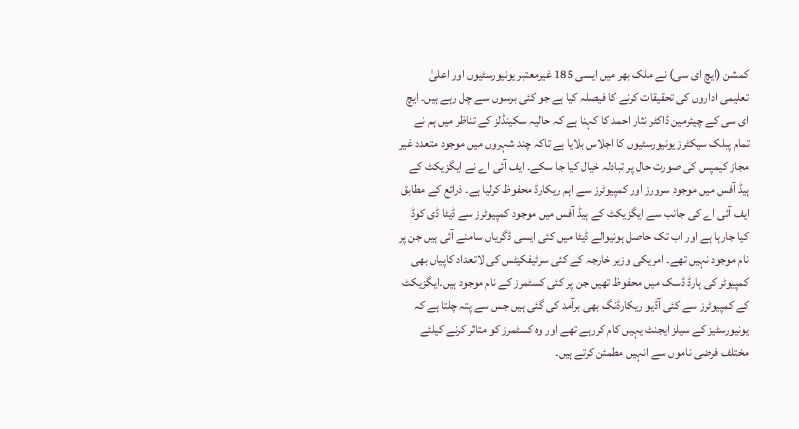کمشن (ایچ ای سی) نے ملک بھر میں ایسی 185 غیرمعتبر یونیورسٹیوں اور اعلیٰ تعلیمی اداروں کی تحقیقات کرنے کا فیصلہ کیا ہے جو کئی برسوں سے چل رہے ہیں۔ ایچ ای سی کے چیئرمین ڈاکٹر نثار احمد کا کہنا ہے کہ حالیہ سکینڈلز کے تناظر میں ہم نے تمام پبلک سیکٹرز یونیورسٹیوں کا اجلاس بلایا ہے تاکہ چند شہروں میں موجود متعدد غیر مجاز کیمپس کی صورت حال پر تبادلہ خیال کیا جا سکے۔ ایف آئی اے نے ایگزیکٹ کے ہیڈ آفس میں موجود سرورز اور کمپیوٹرز سے اہم ریکارڈ محفوظ کرلیا ہے۔ ذرائع کے مطابق ایف آئی اے کی جانب سے ایگزیکٹ کے ہیڈ آفس میں موجود کمپیوٹرز سے ڈیٹا ڈی کوڈ کیا جارہا ہے اور اب تک حاصل ہونیوالے ڈیٹا میں کئی ایسی ڈگریاں سامنے آئی ہیں جن پر نام موجود نہیں تھے۔ امریکی وزیر خارجہ کے کئی سرٹیفکیٹس کی لاتعداد کاپیاں بھی کمپیوٹر کی ہارڈ ڈسک میں محفوظ تھیں جن پر کئی کسٹمرز کے نام موجود ہیں۔ایگزیکٹ کے کمپیوٹرز سے کئی آڈیو ریکارڈنگ بھی برآمد کی گئی ہیں جس سے پتہ چلتا ہے کہ یونیورسٹیز کے سیلز ایجنٹ یہیں کام کررہے تھے اور وہ کسٹمرز کو متاثر کرنے کیلئے مختلف فرضی ناموں سے انہیں مطمئن کرتے ہیں۔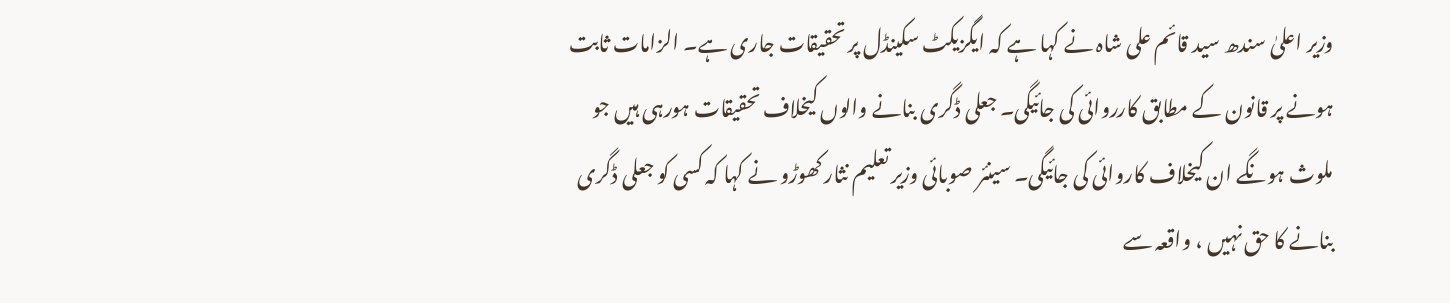وزیر اعلیٰ سندھ سید قائم علی شاہ نے کہا ہے کہ ایگزیکٹ سکینڈل پر تحقیقات جاری ہے۔ الزامات ثابت ہونے پر قانون کے مطابق کارروائی کی جائیگی۔ جعلی ڈگری بنانے والوں کیخلاف تحقیقات ہورہی ہیں جو ملوث ہونگے ان کیخلاف کاروائی کی جائیگی۔ سینئر صوبائی وزیر تعلیم نثار کھوڑو نے کہا کہ کسی کو جعلی ڈگری بنانے کا حق نہیں ، واقعہ سے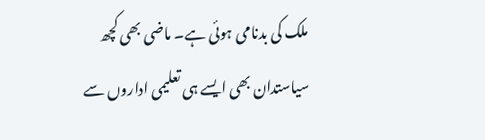ملک کی بدنامی ہوئی ہے۔ ماضی بھی کچھ سیاستدان بھی ایسے ہی تعلیمی اداروں سے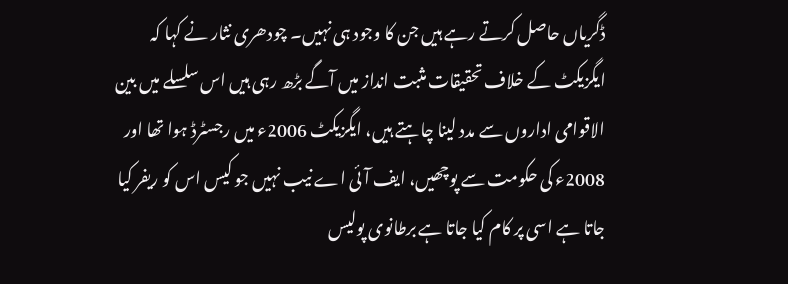ڈگریاں حاصل کرتے رہے ہیں جن کا وجود ہی نہیں۔ چودھری نثار نے کہا کہ ایگزیکٹ کے خلاف تحقیقات مثبت انداز میں آگے بڑھ رہی ہیں اس سلسلے میں بین الاقوامی اداروں سے مدد لینا چاہتے ہیں، ایگزیکٹ 2006ء میں رجسٹرڈ ہوا تھا اور 2008ء کی حکومت سے پوچھیں، ایف آئی اے نیب نہیں جو کیس اس کو ریفر کیا جاتا ہے اسی پر کام کیا جاتا ہے برطانوی پولیس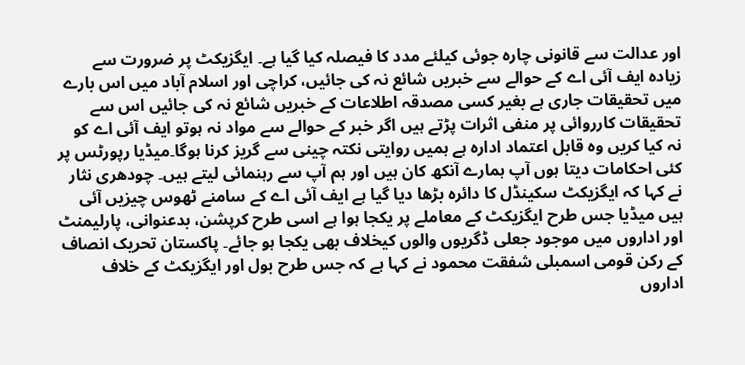اور عدالت سے قانونی چارہ جوئی کیلئے مدد کا فیصلہ کیا گیا ہے۔ ایگزیکٹ پر ضرورت سے زیادہ ایف آئی اے کے حوالے سے خبریں شائع نہ کی جائیں، کراچی اور اسلام آباد میں اس بارے میں تحقیقات جاری ہے بغیر کسی مصدقہ اطلاعات کے خبریں شائع نہ کی جائیں اس سے تحقیقات کارروائی پر منفی اثرات پڑتے ہیں اگر خبر کے حوالے سے مواد نہ ہوتو ایف آئی اے کو نہ کیا کریں وہ قابل اعتماد ادارہ ہے ہمیں روایتی نکتہ چینی سے گریز کرنا ہوگا۔میڈیا رپورٹس پر کئی احکامات دیتا ہوں آپ ہمارے آنکھ کان ہیں اور ہم آپ سے رہنمائی لیتے ہیں۔ چودھری نثار نے کہا کہ ایگزیکٹ سکینڈل کا دائرہ بڑھا دیا گیا ہے ایف آئی اے کے سامنے ٹھوس چیزیں آئی ہیں میڈیا جس طرح ایگزیکٹ کے معاملے پر یکجا ہوا ہے اسی طرح کرپشن، بدعنوانی، پارلیمنٹ اور اداروں میں موجود جعلی ڈگریوں والوں کیخلاف بھی یکجا ہو جائے۔ پاکستان تحریک انصاف کے رکن قومی اسمبلی شفقت محمود نے کہا ہے کہ جس طرح بول اور ایگزیکٹ کے خلاف اداروں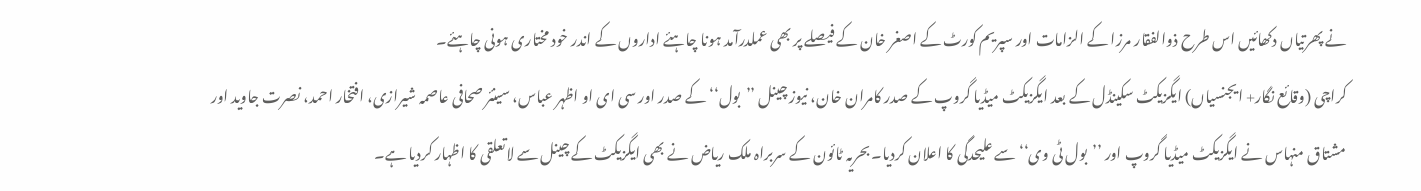نے پھرتیاں دکھائیں اس طرح ذوالفقار مرزا کے الزامات اور سپریم کورٹ کے اصغر خان کے فیصلے پر بھی عملدرآمد ہونا چاہئے اداروں کے اندر خود مختاری ہونی چاہئے۔
کراچی (وقائع نگار+ ایجنسیاں) ایگزیکٹ سکینڈل کے بعد ایگزیکٹ میڈیا گروپ کے صدر کامران خان، نیوز چینل ’’بول‘‘ کے صدر اور سی ای او اظہر عباس، سینئر صحافی عاصمہ شیرازی، افتخار احمد، نصرت جاوید اور مشتاق منہاس نے ایگزیکٹ میڈیا گروپ اور ’’بول ٹی وی‘‘ سے علیحدگی کا اعلان کردیا۔ بحریہ ٹائون کے سربراہ ملک ریاض نے بھی ایگزیکٹ کے چینل سے لاتعلقی کا اظہار کردیا ہے۔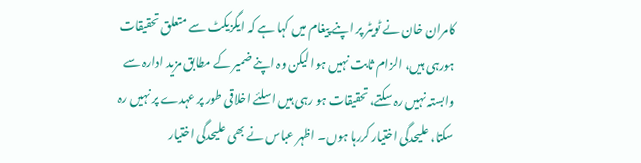کامران خان نے ٹویٹر پر اپنے پیغام میں کہا ہے کہ ایگزیکٹ سے متعلق تحقیقات ہورہی ہیں، الزام ثابت نہیں ہوا لیکن وہ اپنے ضمیر کے مطابق مزید ادارہ سے وابستہ نہیں رہ سکتے، تحقیقات ہو رہی ہیں اسلئے اخلاقی طور پر عہدے پر نہیں رہ سکتا، علیحدگی اختیار کررہا ہوں۔ اظہر عباس نے بھی علیحدگی اختیار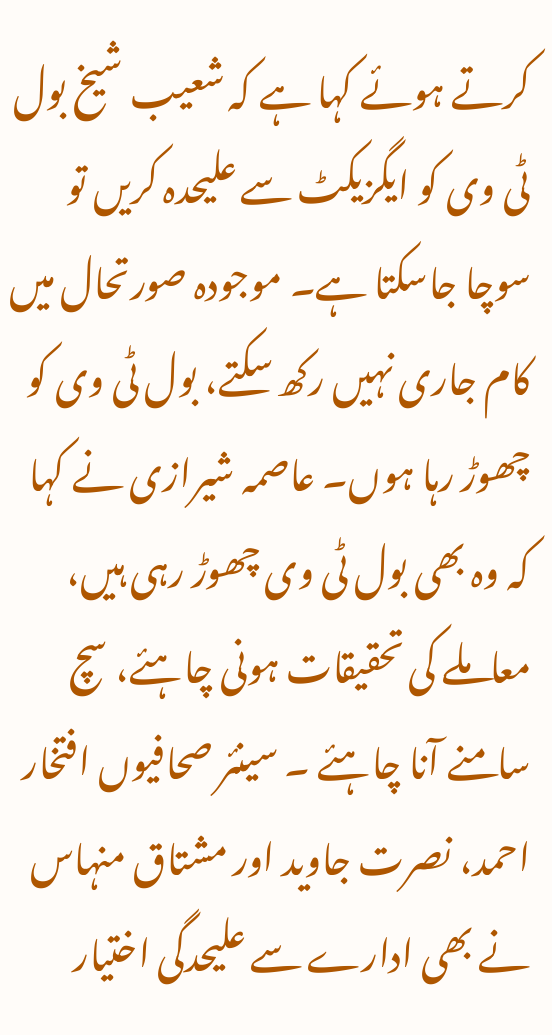کرتے ہوئے کہا ہے کہ شعیب شیخ بول ٹی وی کو ایگزیکٹ سے علیحدہ کریں تو سوچا جاسکتا ہے۔ موجودہ صورتحال میں کام جاری نہیں رکھ سکتے، بول ٹی وی کو چھوڑ رہا ہوں۔ عاصمہ شیرازی نے کہا کہ وہ بھی بول ٹی وی چھوڑ رہی ہیں، معاملے کی تحقیقات ہونی چاہئے، سچ سامنے آنا چاہئے ۔ سینئر صحافیوں افتخار احمد، نصرت جاوید اور مشتاق منہاس نے بھی ادارے سے علیحدگی اختیار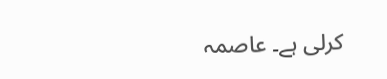کرلی ہے۔ عاصمہ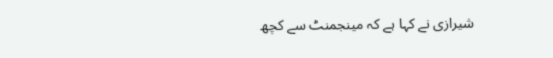شیرازی نے کہا ہے کہ مینجمنٹ سے کچھ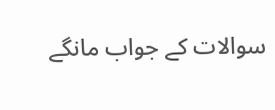سوالات کے جواب مانگے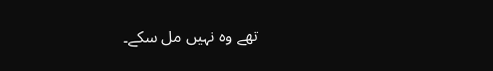تھے وہ نہیں مل سکے۔